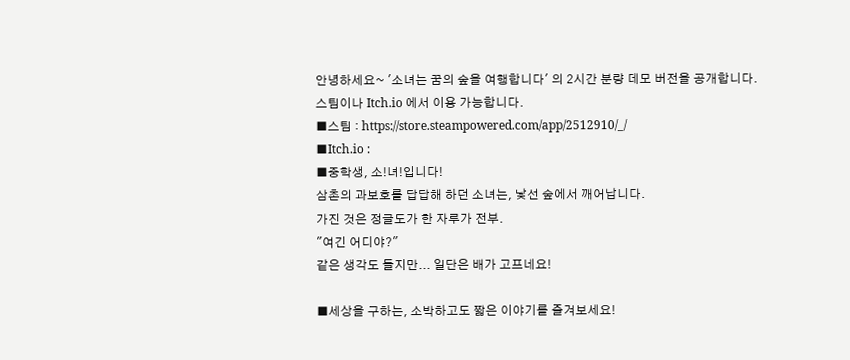안녕하세요~ '소녀는 꿈의 숲을 여행합니다' 의 2시간 분량 데모 버전을 공개합니다.
스팀이나 Itch.io 에서 이용 가능합니다.
■스팀 : https://store.steampowered.com/app/2512910/_/
■Itch.io :
■중학생, 소!녀!입니다!
삼촌의 과보호를 답답해 하던 소녀는, 낯선 숲에서 깨어납니다.
가진 것은 정글도가 한 자루가 전부.
"여긴 어디야?"
같은 생각도 들지만... 일단은 배가 고프네요!

■세상을 구하는, 소박하고도 짧은 이야기를 즐겨보세요!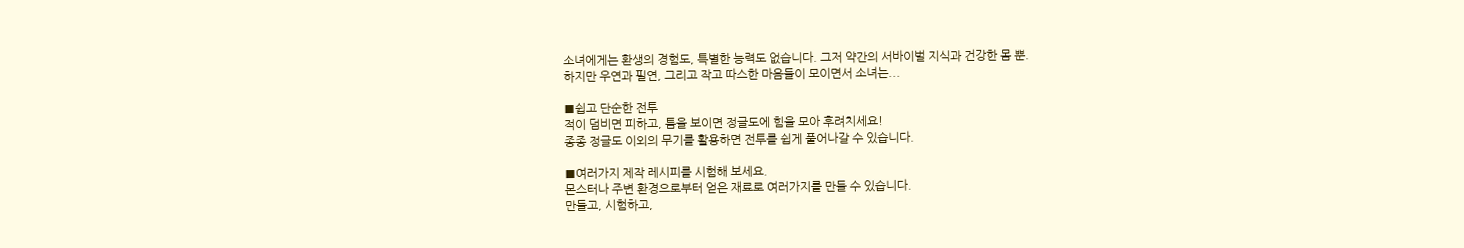소녀에게는 환생의 경험도, 특별한 능력도 없습니다. 그저 약간의 서바이벌 지식과 건강한 몸 뿐.
하지만 우연과 필연, 그리고 작고 따스한 마음들이 모이면서 소녀는...

■쉽고 단순한 전투
적이 덤비면 피하고, 틈을 보이면 정글도에 힘을 모아 후려치세요!
종종 정글도 이외의 무기를 활용하면 전투를 쉽게 풀어나갈 수 있습니다.

■여러가지 제작 레시피를 시험해 보세요.
몬스터나 주변 환경으로부터 얻은 재료로 여러가지를 만들 수 있습니다.
만들고, 시험하고,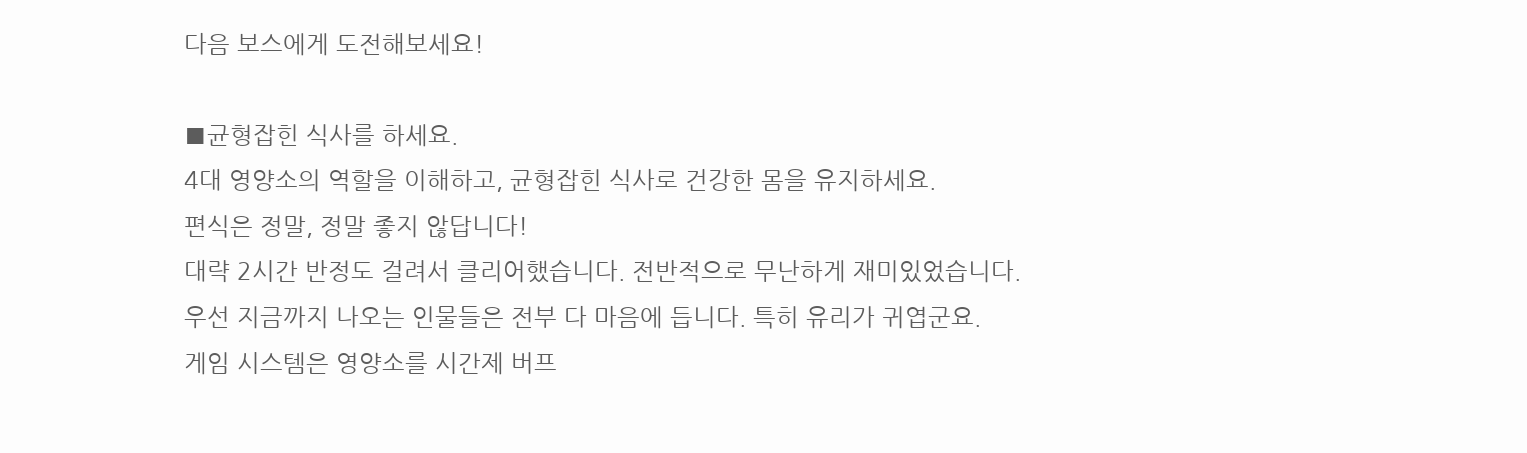다음 보스에게 도전해보세요!

■균형잡힌 식사를 하세요.
4대 영양소의 역할을 이해하고, 균형잡힌 식사로 건강한 몸을 유지하세요.
편식은 정말, 정말 좋지 않답니다!
대략 2시간 반정도 걸려서 클리어했습니다. 전반적으로 무난하게 재미있었습니다.
우선 지금까지 나오는 인물들은 전부 다 마음에 듭니다. 특히 유리가 귀엽군요.
게임 시스템은 영양소를 시간제 버프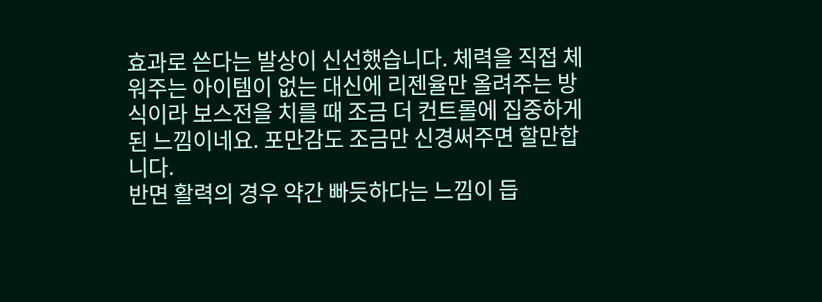효과로 쓴다는 발상이 신선했습니다. 체력을 직접 체워주는 아이템이 없는 대신에 리젠율만 올려주는 방식이라 보스전을 치를 때 조금 더 컨트롤에 집중하게 된 느낌이네요. 포만감도 조금만 신경써주면 할만합니다.
반면 활력의 경우 약간 빠듯하다는 느낌이 듭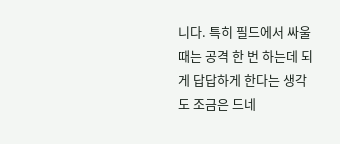니다. 특히 필드에서 싸울 때는 공격 한 번 하는데 되게 답답하게 한다는 생각도 조금은 드네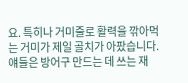요. 특히나 거미줄로 활력을 깎아먹는 거미가 제일 골치가 아팠습니다. 얘들은 방어구 만드는 데 쓰는 재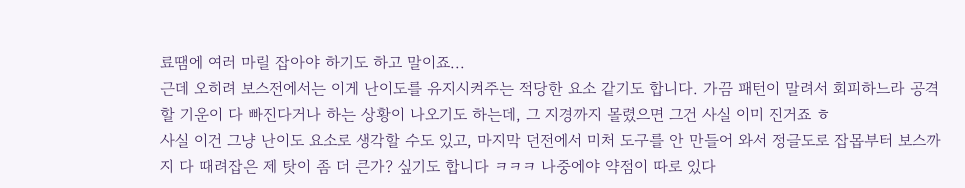료땜에 여러 마릴 잡아야 하기도 하고 말이죠...
근데 오히려 보스전에서는 이게 난이도를 유지시켜주는 적당한 요소 같기도 합니다. 가끔 패턴이 말려서 회피하느라 공격할 기운이 다 빠진다거나 하는 상황이 나오기도 하는데, 그 지경까지 몰렸으면 그건 사실 이미 진거죠 ㅎ
사실 이건 그냥 난이도 요소로 생각할 수도 있고, 마지막 던전에서 미처 도구를 안 만들어 와서 정글도로 잡몹부터 보스까지 다 때려잡은 제 탓이 좀 더 큰가? 싶기도 합니다 ㅋㅋㅋ 나중에야 약점이 따로 있다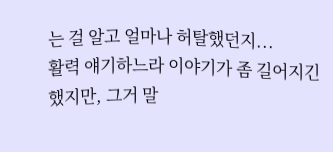는 걸 알고 얼마나 허탈했던지...
활력 얘기하느라 이야기가 좀 길어지긴 했지만, 그거 말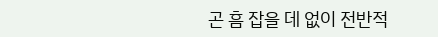곤 흠 잡을 데 없이 전반적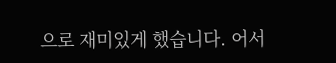으로 재미있게 했습니다. 어서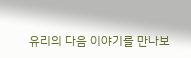유리의 다음 이야기를 만나보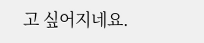고 싶어지네요.